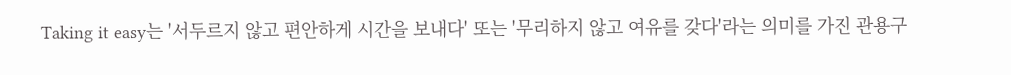Taking it easy는 '서두르지 않고 편안하게 시간을 보내다' 또는 '무리하지 않고 여유를 갖다'라는 의미를 가진 관용구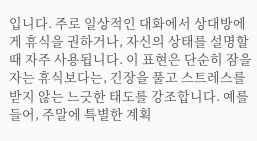입니다. 주로 일상적인 대화에서 상대방에게 휴식을 권하거나, 자신의 상태를 설명할 때 자주 사용됩니다. 이 표현은 단순히 잠을 자는 휴식보다는, 긴장을 풀고 스트레스를 받지 않는 느긋한 태도를 강조합니다. 예를 들어, 주말에 특별한 계획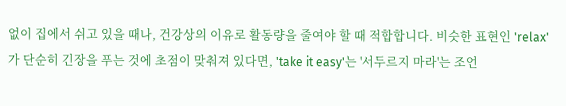없이 집에서 쉬고 있을 때나, 건강상의 이유로 활동량을 줄여야 할 때 적합합니다. 비슷한 표현인 'relax'가 단순히 긴장을 푸는 것에 초점이 맞춰져 있다면, 'take it easy'는 '서두르지 마라'는 조언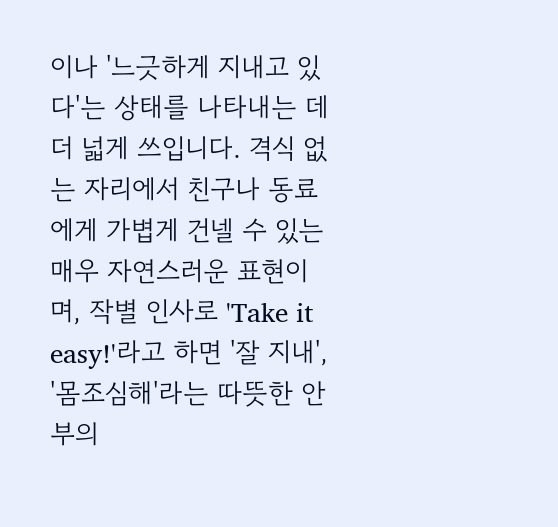이나 '느긋하게 지내고 있다'는 상태를 나타내는 데 더 넓게 쓰입니다. 격식 없는 자리에서 친구나 동료에게 가볍게 건넬 수 있는 매우 자연스러운 표현이며, 작별 인사로 'Take it easy!'라고 하면 '잘 지내', '몸조심해'라는 따뜻한 안부의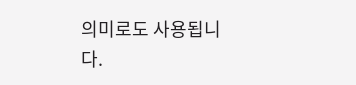의미로도 사용됩니다.